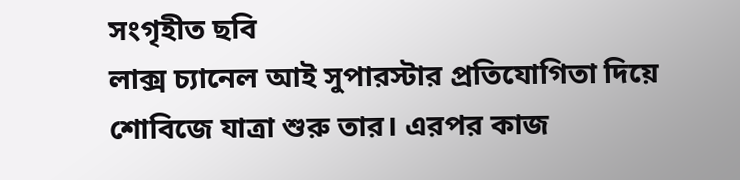সংগৃহীত ছবি
লাক্স চ্যানেল আই সুপারস্টার প্রতিযোগিতা দিয়ে শোবিজে যাত্রা শুরু তার। এরপর কাজ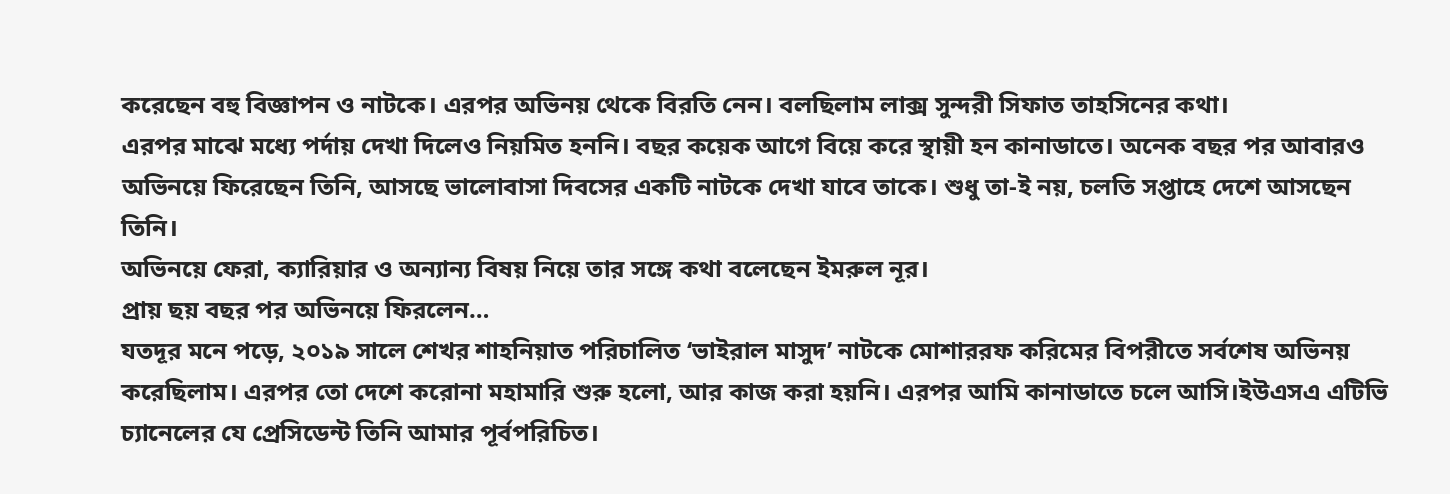করেছেন বহু বিজ্ঞাপন ও নাটকে। এরপর অভিনয় থেকে বিরতি নেন। বলছিলাম লাক্স সুন্দরী সিফাত তাহসিনের কথা।
এরপর মাঝে মধ্যে পর্দায় দেখা দিলেও নিয়মিত হননি। বছর কয়েক আগে বিয়ে করে স্থায়ী হন কানাডাতে। অনেক বছর পর আবারও অভিনয়ে ফিরেছেন তিনি, আসছে ভালোবাসা দিবসের একটি নাটকে দেখা যাবে তাকে। শুধু তা-ই নয়, চলতি সপ্তাহে দেশে আসছেন তিনি।
অভিনয়ে ফেরা, ক্যারিয়ার ও অন্যান্য বিষয় নিয়ে তার সঙ্গে কথা বলেছেন ইমরুল নূর।
প্রায় ছয় বছর পর অভিনয়ে ফিরলেন…
যতদূর মনে পড়ে, ২০১৯ সালে শেখর শাহনিয়াত পরিচালিত ‘ভাইরাল মাসুদ’ নাটকে মোশাররফ করিমের বিপরীতে সর্বশেষ অভিনয় করেছিলাম। এরপর তো দেশে করোনা মহামারি শুরু হলো, আর কাজ করা হয়নি। এরপর আমি কানাডাতে চলে আসি।ইউএসএ এটিভি চ্যানেলের যে প্রেসিডেন্ট তিনি আমার পূর্বপরিচিত।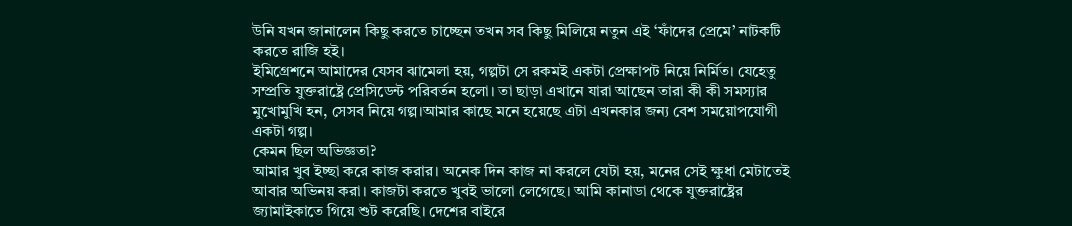উনি যখন জানালেন কিছু করতে চাচ্ছেন তখন সব কিছু মিলিয়ে নতুন এই ‘ফাঁদের প্রেমে’ নাটকটি করতে রাজি হই।
ইমিগ্রেশনে আমাদের যেসব ঝামেলা হয়, গল্পটা সে রকমই একটা প্রেক্ষাপট নিয়ে নির্মিত। যেহেতু সম্প্রতি যুক্তরাষ্ট্রে প্রেসিডেন্ট পরিবর্তন হলো। তা ছাড়া এখানে যারা আছেন তারা কী কী সমস্যার মুখোমুখি হন, সেসব নিয়ে গল্প।আমার কাছে মনে হয়েছে এটা এখনকার জন্য বেশ সময়োপযোগী একটা গল্প।
কেমন ছিল অভিজ্ঞতা?
আমার খুব ইচ্ছা করে কাজ করার। অনেক দিন কাজ না করলে যেটা হয়, মনের সেই ক্ষুধা মেটাতেই আবার অভিনয় করা। কাজটা করতে খুবই ভালো লেগেছে। আমি কানাডা থেকে যুক্তরাষ্ট্রের জ্যামাইকাতে গিয়ে শুট করেছি। দেশের বাইরে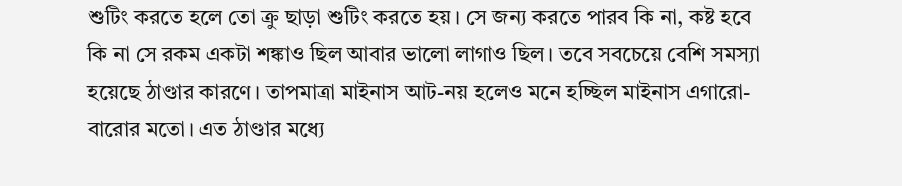শুটিং করতে হলে তো ক্রু ছাড়া শুটিং করতে হয়। সে জন্য করতে পারব কি না, কষ্ট হবে কি না সে রকম একটা শঙ্কাও ছিল আবার ভালো লাগাও ছিল। তবে সবচেয়ে বেশি সমস্যা হয়েছে ঠাণ্ডার কারণে। তাপমাত্রা মাইনাস আট-নয় হলেও মনে হচ্ছিল মাইনাস এগারো-বারোর মতো। এত ঠাণ্ডার মধ্যে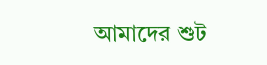আমাদের শুট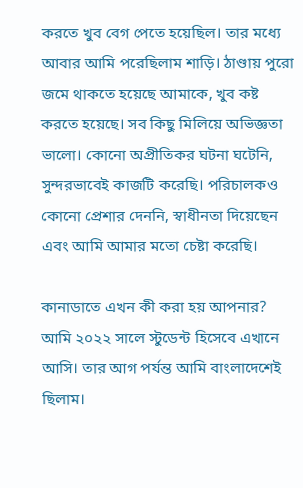করতে খুব বেগ পেতে হয়েছিল। তার মধ্যে আবার আমি পরেছিলাম শাড়ি। ঠাণ্ডায় পুরো জমে থাকতে হয়েছে আমাকে, খুব কষ্ট করতে হয়েছে। সব কিছু মিলিয়ে অভিজ্ঞতা ভালো। কোনো অপ্রীতিকর ঘটনা ঘটেনি, সুন্দরভাবেই কাজটি করেছি। পরিচালকও কোনো প্রেশার দেননি, স্বাধীনতা দিয়েছেন এবং আমি আমার মতো চেষ্টা করেছি।

কানাডাতে এখন কী করা হয় আপনার?
আমি ২০২২ সালে স্টুডেন্ট হিসেবে এখানে আসি। তার আগ পর্যন্ত আমি বাংলাদেশেই ছিলাম।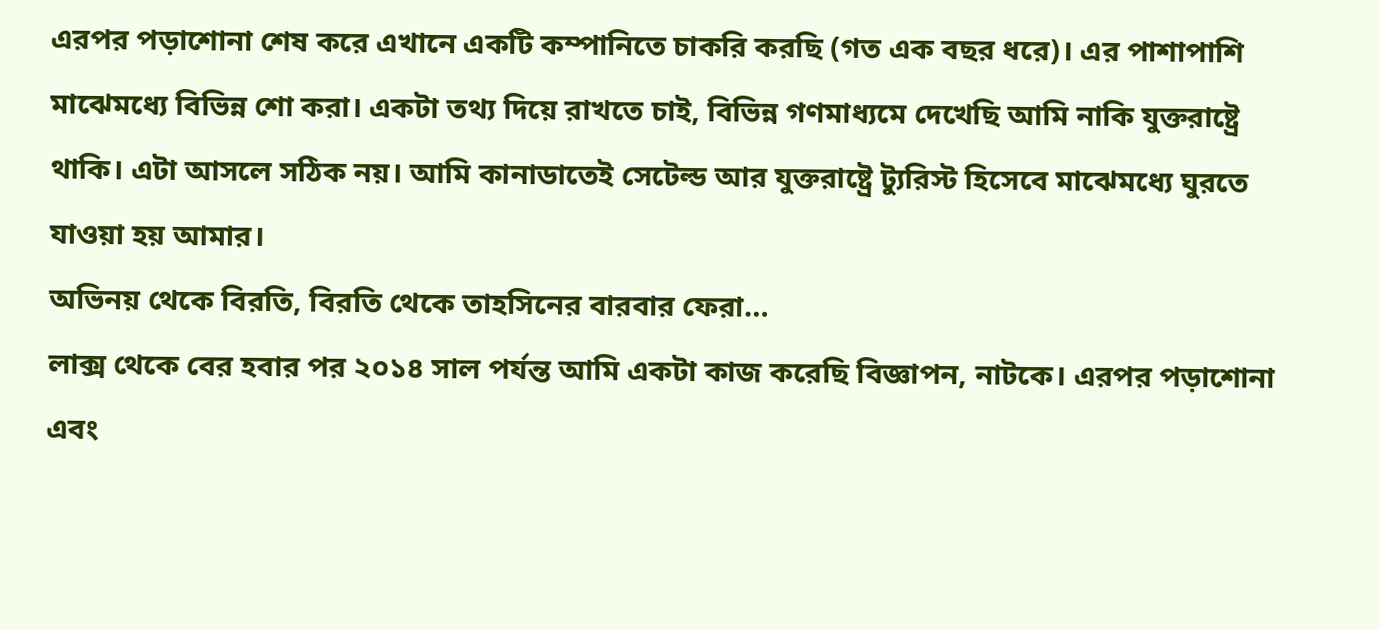এরপর পড়াশোনা শেষ করে এখানে একটি কম্পানিতে চাকরি করছি (গত এক বছর ধরে)। এর পাশাপাশি মাঝেমধ্যে বিভিন্ন শো করা। একটা তথ্য দিয়ে রাখতে চাই, বিভিন্ন গণমাধ্যমে দেখেছি আমি নাকি যুক্তরাষ্ট্রে থাকি। এটা আসলে সঠিক নয়। আমি কানাডাতেই সেটেল্ড আর যুক্তরাষ্ট্রে ট্যুরিস্ট হিসেবে মাঝেমধ্যে ঘুরতে যাওয়া হয় আমার।
অভিনয় থেকে বিরতি, বিরতি থেকে তাহসিনের বারবার ফেরা…
লাক্স থেকে বের হবার পর ২০১৪ সাল পর্যন্ত আমি একটা কাজ করেছি বিজ্ঞাপন, নাটকে। এরপর পড়াশোনা এবং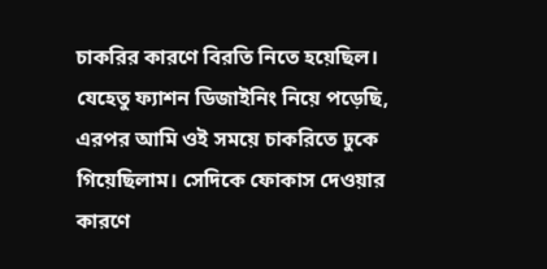চাকরির কারণে বিরতি নিতে হয়েছিল। যেহেতু ফ্যাশন ডিজাইনিং নিয়ে পড়েছি, এরপর আমি ওই সময়ে চাকরিতে ঢুকে গিয়েছিলাম। সেদিকে ফোকাস দেওয়ার কারণে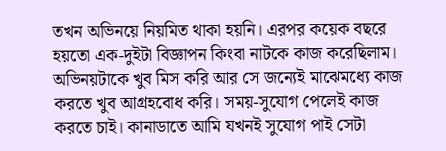তখন অভিনয়ে নিয়মিত থাকা হয়নি। এরপর কয়েক বছরে হয়তো এক-দুইটা বিজ্ঞাপন কিংবা নাটকে কাজ করেছিলাম। অভিনয়টাকে খুব মিস করি আর সে জন্যেই মাঝেমধ্যে কাজ করতে খুব আগ্রহবোধ করি। সময়-সুযোগ পেলেই কাজ করতে চাই। কানাডাতে আমি যখনই সুযোগ পাই সেটা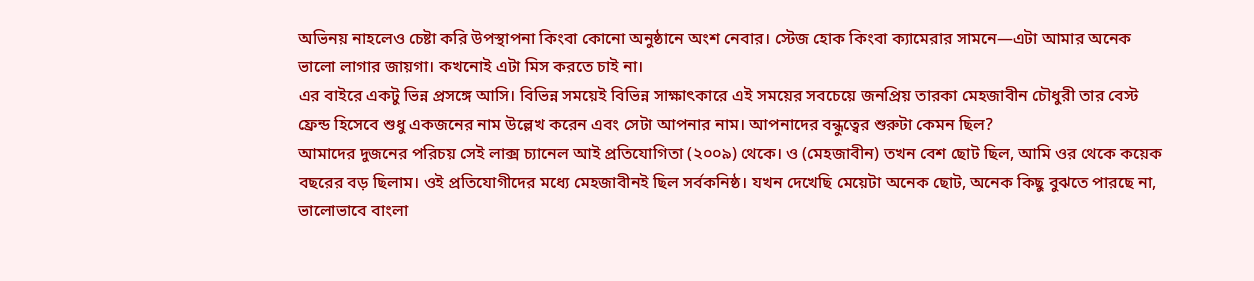অভিনয় নাহলেও চেষ্টা করি উপস্থাপনা কিংবা কোনো অনুষ্ঠানে অংশ নেবার। স্টেজ হোক কিংবা ক্যামেরার সামনে—এটা আমার অনেক ভালো লাগার জায়গা। কখনোই এটা মিস করতে চাই না।
এর বাইরে একটু ভিন্ন প্রসঙ্গে আসি। বিভিন্ন সময়েই বিভিন্ন সাক্ষাৎকারে এই সময়ের সবচেয়ে জনপ্রিয় তারকা মেহজাবীন চৌধুরী তার বেস্ট ফ্রেন্ড হিসেবে শুধু একজনের নাম উল্লেখ করেন এবং সেটা আপনার নাম। আপনাদের বন্ধুত্বের শুরুটা কেমন ছিল?
আমাদের দুজনের পরিচয় সেই লাক্স চ্যানেল আই প্রতিযোগিতা (২০০৯) থেকে। ও (মেহজাবীন) তখন বেশ ছোট ছিল, আমি ওর থেকে কয়েক বছরের বড় ছিলাম। ওই প্রতিযোগীদের মধ্যে মেহজাবীনই ছিল সর্বকনিষ্ঠ। যখন দেখেছি মেয়েটা অনেক ছোট, অনেক কিছু বুঝতে পারছে না, ভালোভাবে বাংলা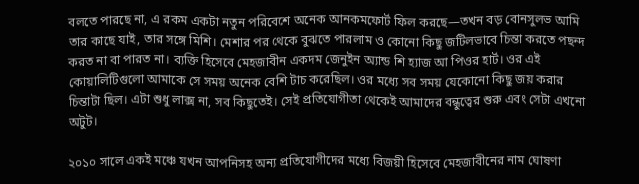বলতে পারছে না, এ রকম একটা নতুন পরিবেশে অনেক আনকমফোর্ট ফিল করছে—তখন বড় বোনসুলভ আমি তার কাছে যাই, তার সঙ্গে মিশি। মেশার পর থেকে বুঝতে পারলাম ও কোনো কিছু জটিলভাবে চিন্তা করতে পছন্দ করত না বা পারত না। ব্যক্তি হিসেবে মেহজাবীন একদম জেনুইন অ্যান্ড শি হ্যাজ আ পিওর হার্ট। ওর এই কোয়ালিটিগুলো আমাকে সে সময় অনেক বেশি টাচ করেছিল। ওর মধ্যে সব সময় যেকোনো কিছু জয় করার চিন্তাটা ছিল। এটা শুধু লাক্স না, সব কিছুতেই। সেই প্রতিযোগীতা থেকেই আমাদের বন্ধুত্বের শুরু এবং সেটা এখনো অটুট।

২০১০ সালে একই মঞ্চে যখন আপনিসহ অন্য প্রতিযোগীদের মধ্যে বিজয়ী হিসেবে মেহজাবীনের নাম ঘোষণা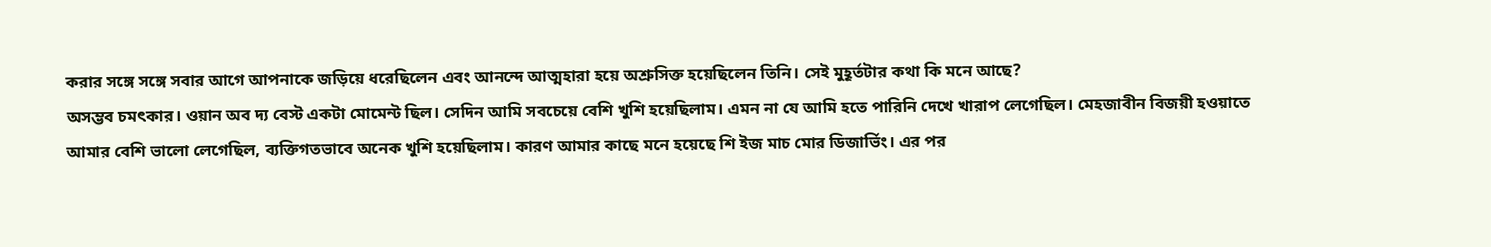করার সঙ্গে সঙ্গে সবার আগে আপনাকে জড়িয়ে ধরেছিলেন এবং আনন্দে আত্মহারা হয়ে অশ্রুসিক্ত হয়েছিলেন তিনি। সেই মুহূর্তটার কথা কি মনে আছে?
অসম্ভব চমৎকার। ওয়ান অব দ্য বেস্ট একটা মোমেন্ট ছিল। সেদিন আমি সবচেয়ে বেশি খুশি হয়েছিলাম। এমন না যে আমি হতে পারিনি দেখে খারাপ লেগেছিল। মেহজাবীন বিজয়ী হওয়াতে আমার বেশি ভালো লেগেছিল, ব্যক্তিগতভাবে অনেক খুশি হয়েছিলাম। কারণ আমার কাছে মনে হয়েছে শি ইজ মাচ মোর ডিজার্ভিং। এর পর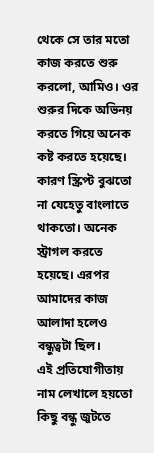থেকে সে তার মতো কাজ করতে শুরু করলো, আমিও। ওর শুরুর দিকে অভিনয় করতে গিয়ে অনেক কষ্ট করতে হয়েছে। কারণ স্ক্রিপ্ট বুঝতো না যেহেতু বাংলাতে থাকতো। অনেক স্ট্রাগল করতে হয়েছে। এরপর আমাদের কাজ আলাদা হলেও বন্ধুত্বটা ছিল।
এই প্রতিযোগীতায় নাম লেখালে হয়তো কিছু বন্ধু জুটতে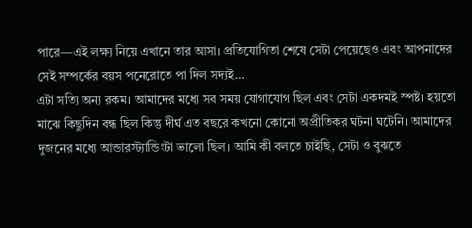পারে—এই লক্ষ্য নিয়ে এখানে তার আসা। প্রতিযোগিতা শেষে সেটা পেয়েছেও এবং আপনাদের সেই সম্পর্কের বয়স পনেরোতে পা দিল সদ্যই…
এটা সত্যি অন্য রকম। আমাদের মধ্যে সব সময় যোগাযোগ ছিল এবং সেটা একদমই স্পষ্ট। হয়তো মাঝে কিছুদিন বন্ধ ছিল কিন্তু দীর্ঘ এত বছরে কখনো কোনো অপ্রীতিকর ঘটনা ঘটেনি। আমাদের দুজনের মধ্যে আন্ডারস্ট্যান্ডিংটা ভালো ছিল। আমি কী বলতে চাইছি, সেটা ও বুঝতে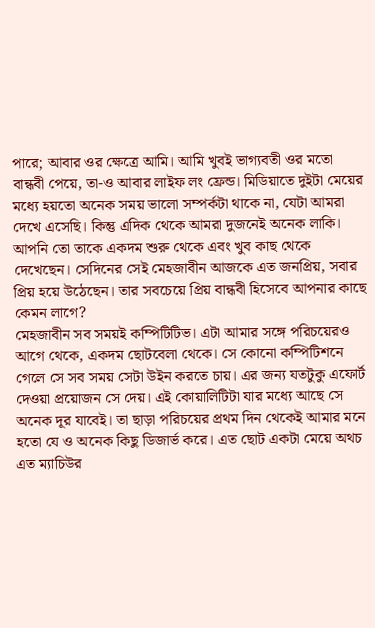পারে; আবার ওর ক্ষেত্রে আমি। আমি খুবই ভাগ্যবতী ওর মতো বান্ধবী পেয়ে, তা-ও আবার লাইফ লং ফ্রেন্ড। মিডিয়াতে দুইটা মেয়ের মধ্যে হয়তো অনেক সময় ভালো সম্পর্কটা থাকে না, যেটা আমরা দেখে এসেছি। কিন্তু এদিক থেকে আমরা দুজনেই অনেক লাকি।
আপনি তো তাকে একদম শুরু থেকে এবং খুব কাছ থেকে দেখেছেন। সেদিনের সেই মেহজাবীন আজকে এত জনপ্রিয়, সবার প্রিয় হয়ে উঠেছেন। তার সবচেয়ে প্রিয় বান্ধবী হিসেবে আপনার কাছে কেমন লাগে?
মেহজাবীন সব সময়ই কম্পিটিটিভ। এটা আমার সঙ্গে পরিচয়েরও আগে থেকে, একদম ছোটবেলা থেকে। সে কোনো কম্পিটিশনে গেলে সে সব সময় সেটা উইন করতে চায়। এর জন্য যতটুকু এফোর্ট দেওয়া প্রয়োজন সে দেয়। এই কোয়ালিটিটা যার মধ্যে আছে সে অনেক দূর যাবেই। তা ছাড়া পরিচয়ের প্রথম দিন থেকেই আমার মনে হতো যে ও অনেক কিছু ডিজার্ভ করে। এত ছোট একটা মেয়ে অথচ এত ম্যাচিউর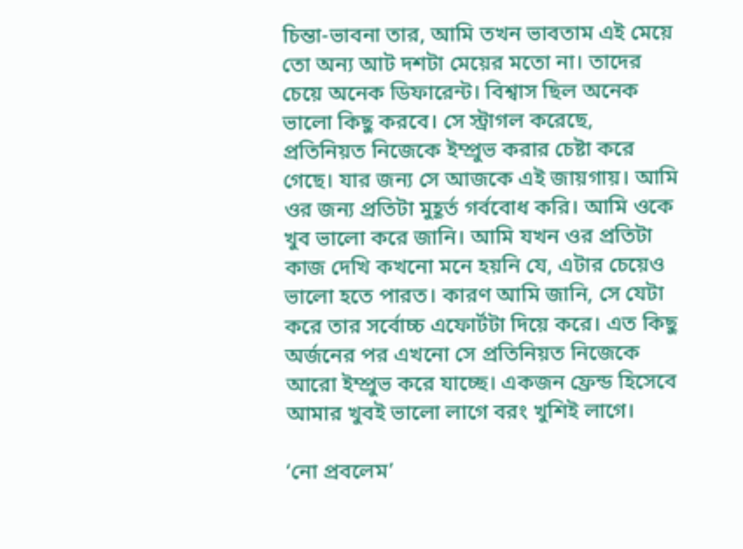চিন্তা-ভাবনা তার, আমি তখন ভাবতাম এই মেয়ে তো অন্য আট দশটা মেয়ের মতো না। তাদের চেয়ে অনেক ডিফারেন্ট। বিশ্বাস ছিল অনেক ভালো কিছু করবে। সে স্ট্রাগল করেছে, প্রতিনিয়ত নিজেকে ইম্প্রুভ করার চেষ্টা করে গেছে। যার জন্য সে আজকে এই জায়গায়। আমি ওর জন্য প্রতিটা মুহূর্ত গর্ববোধ করি। আমি ওকে খুব ভালো করে জানি। আমি যখন ওর প্রতিটা কাজ দেখি কখনো মনে হয়নি যে, এটার চেয়েও ভালো হতে পারত। কারণ আমি জানি, সে যেটা করে তার সর্বোচ্চ এফোর্টটা দিয়ে করে। এত কিছু অর্জনের পর এখনো সে প্রতিনিয়ত নিজেকে আরো ইম্প্রুভ করে যাচ্ছে। একজন ফ্রেন্ড হিসেবে আমার খুবই ভালো লাগে বরং খুশিই লাগে।

‘নো প্রবলেম’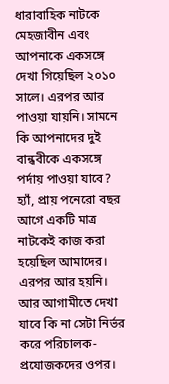ধারাবাহিক নাটকে মেহজাবীন এবং আপনাকে একসঙ্গে দেখা গিয়েছিল ২০১০ সালে। এরপর আর পাওয়া যায়নি। সামনে কি আপনাদের দুই বান্ধবীকে একসঙ্গে পর্দায় পাওয়া যাবে?
হ্যাঁ, প্রায় পনেরো বছর আগে একটি মাত্র নাটকেই কাজ করা হয়েছিল আমাদের। এরপর আর হয়নি। আর আগামীতে দেখা যাবে কি না সেটা নির্ভর করে পরিচালক-প্রযোজকদের ওপর।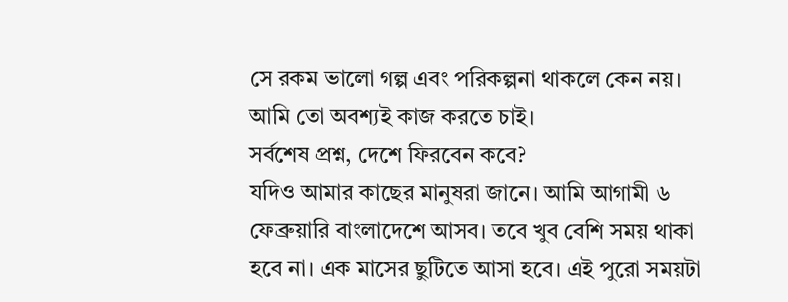সে রকম ভালো গল্প এবং পরিকল্পনা থাকলে কেন নয়। আমি তো অবশ্যই কাজ করতে চাই।
সর্বশেষ প্রশ্ন, দেশে ফিরবেন কবে?
যদিও আমার কাছের মানুষরা জানে। আমি আগামী ৬ ফেব্রুয়ারি বাংলাদেশে আসব। তবে খুব বেশি সময় থাকা হবে না। এক মাসের ছুটিতে আসা হবে। এই পুরো সময়টা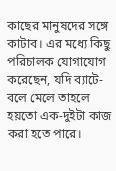কাছের মানুষদের সঙ্গে কাটাব। এর মধ্যে কিছু পরিচালক যোগাযোগ করেছেন, যদি ব্যাটে-বলে মেলে তাহলে হয়তো এক-দুইটা কাজ করা হতে পারে।